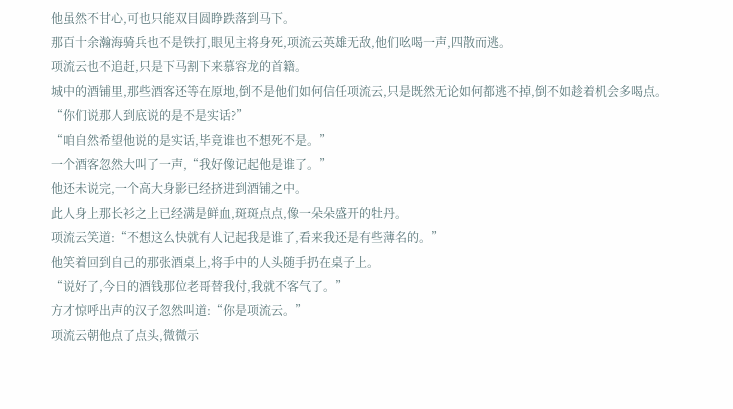他虽然不甘心,可也只能双目圆睁跌落到马下。
那百十余瀚海骑兵也不是铁打,眼见主将身死,项流云英雄无敌,他们吆喝一声,四散而逃。
项流云也不追赶,只是下马割下来慕容龙的首籍。
城中的酒铺里,那些酒客还等在原地,倒不是他们如何信任项流云,只是既然无论如何都逃不掉,倒不如趁着机会多喝点。
“你们说那人到底说的是不是实话?”
“咱自然希望他说的是实话,毕竟谁也不想死不是。”
一个酒客忽然大叫了一声,“我好像记起他是谁了。”
他还未说完,一个高大身影已经挤进到酒铺之中。
此人身上那长衫之上已经满是鲜血,斑斑点点,像一朵朵盛开的牡丹。
项流云笑道:“不想这么快就有人记起我是谁了,看来我还是有些薄名的。”
他笑着回到自己的那张酒桌上,将手中的人头随手扔在桌子上。
“说好了,今日的酒钱那位老哥替我付,我就不客气了。”
方才惊呼出声的汉子忽然叫道:“你是项流云。”
项流云朝他点了点头,微微示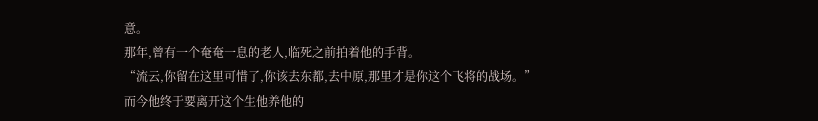意。
那年,曾有一个奄奄一息的老人,临死之前拍着他的手背。
“流云,你留在这里可惜了,你该去东都,去中原,那里才是你这个飞将的战场。”
而今他终于要离开这个生他养他的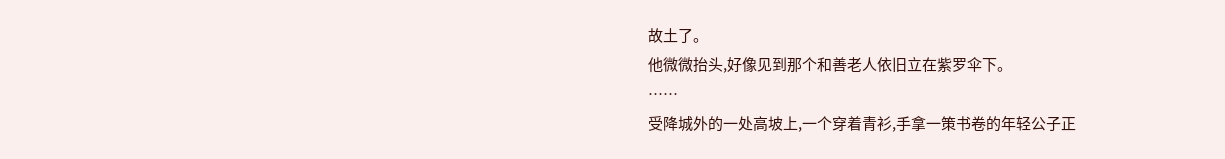故土了。
他微微抬头,好像见到那个和善老人依旧立在紫罗伞下。
……
受降城外的一处高坡上,一个穿着青衫,手拿一策书卷的年轻公子正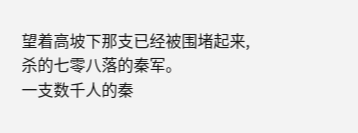望着高坡下那支已经被围堵起来,杀的七零八落的秦军。
一支数千人的秦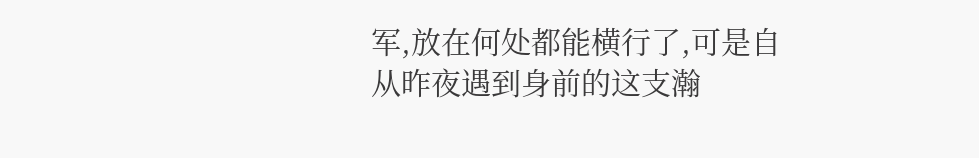军,放在何处都能横行了,可是自从昨夜遇到身前的这支瀚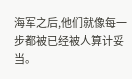海军之后,他们就像每一步都被已经被人算计妥当。